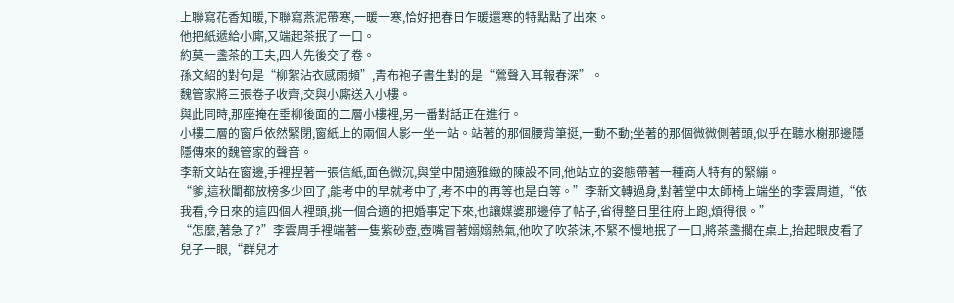上聯寫花香知暖,下聯寫燕泥帶寒,一暖一寒,恰好把春日乍暖還寒的特點點了出來。
他把紙遞給小廝,又端起茶抿了一口。
約莫一盞茶的工夫,四人先後交了卷。
孫文紹的對句是“柳絮沾衣感雨頻”,青布袍子書生對的是“鶯聲入耳報春深”。
魏管家將三張卷子收齊,交與小廝送入小樓。
與此同時,那座掩在垂柳後面的二層小樓裡,另一番對話正在進行。
小樓二層的窗戶依然緊閉,窗紙上的兩個人影一坐一站。站著的那個腰背筆挺,一動不動;坐著的那個微微側著頭,似乎在聽水榭那邊隱隱傳來的魏管家的聲音。
李新文站在窗邊,手裡捏著一張信紙,面色微沉,與堂中閒適雅緻的陳設不同,他站立的姿態帶著一種商人特有的緊繃。
“爹,這秋闈都放榜多少回了,能考中的早就考中了,考不中的再等也是白等。”李新文轉過身,對著堂中太師椅上端坐的李雲周道,“依我看,今日來的這四個人裡頭,挑一個合適的把婚事定下來,也讓媒婆那邊停了帖子,省得整日里往府上跑,煩得很。”
“怎麼,著急了?”李雲周手裡端著一隻紫砂壺,壺嘴冒著嫋嫋熱氣,他吹了吹茶沫,不緊不慢地抿了一口,將茶盞擱在桌上,抬起眼皮看了兒子一眼,“群兒才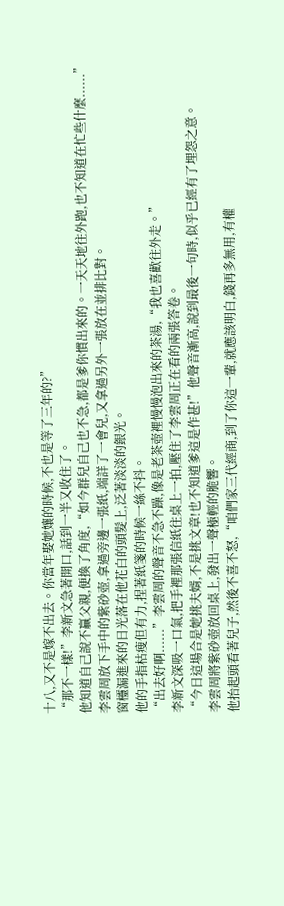十八,又不是嫁不出去。你當年娶她孃的時候,不也是等了三年的?”
“那不一樣!”李新文急著開口,話到一半又收住了。
他知道自己說不贏父親,便換了角度,“如今群兒自己也不急,都是爹你慣出來的。一天天地往外跑,也不知道在忙些什麼......”
李雲周放下手中的紫砂壺,拿過旁邊一張紙,端詳了一會兒,又拿過另外一張放在並排比對。
窗欞漏進來的日光落在他花白的頭髮上,泛著淡淡的銀光。
他的手指枯瘦但有力,捏著紙箋的時候一絲不抖。
“出去好啊......”李雲周的聲音不急不躁,像是老茶壺裡慢慢泡出來的茶湯,“我也喜歡往外走。”
李新文深吸一口氣,把手裡那張信紙往桌上一拍,壓住了李雲周正在看的兩張答卷。
“今日這場合是她挑夫婿,不是挑文章!也不知道爹這是作甚!”他聲音漸高,說到最後一句時,似乎已經有了埋怨之意。
李雲周將紫砂壺放回桌上,發出一聲極輕的脆響。
他抬起頭看著兒子,然後不喜不怒,“咱們家三代經商,到了你這一輩,就應該明白,錢再多無用,有權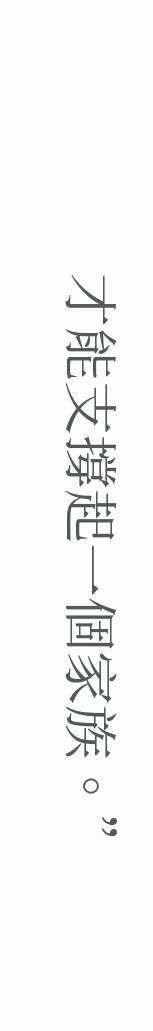才能支撐起一個家族。”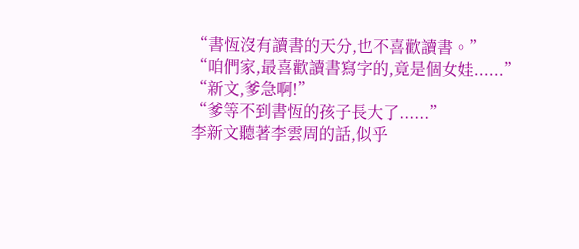“書恆沒有讀書的天分,也不喜歡讀書。”
“咱們家,最喜歡讀書寫字的,竟是個女娃......”
“新文,爹急啊!”
“爹等不到書恆的孩子長大了......”
李新文聽著李雲周的話,似乎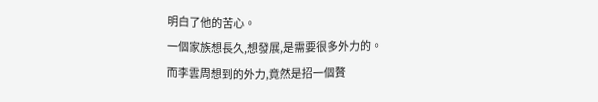明白了他的苦心。
一個家族想長久,想發展,是需要很多外力的。
而李雲周想到的外力,竟然是招一個贅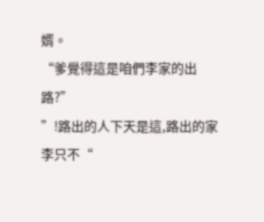婿。
“爹覺得這是咱們李家的出路?”
”!路出的人下天是這,路出的家李只不“